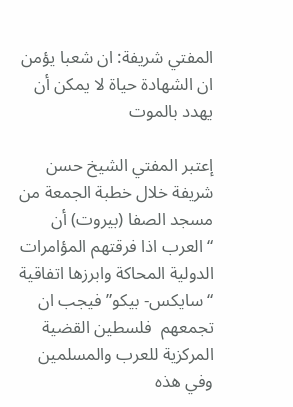المفتي شريفة: ان شعبا يؤمن ان الشهادة حياة لا يمكن أن يهدد بالموت

إعتبر المفتي الشيخ حسن شريفة خلال خطبة الجمعة من مسجد الصفا (بيروت) أن “العرب اذا فرقتهم المؤامرات الدولية المحاكة وابرزها اتفاقية “سايكس- بيكو” فيجب ان تجمعهم  فلسطين القضية المركزية للعرب والمسلمين وفي هذه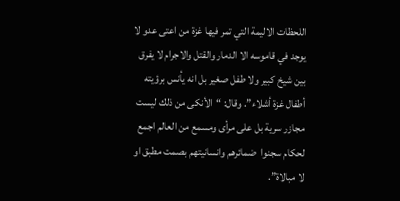اللحظات الاليمة التي تمر فيها غزة من اعتى عدو لا يوجد في قاموسه الا الدمار والقتل والاجرام لا يفرق بين شيخ كبير ولا طفل صغير بل انه يأنس برؤيته أطفال غزة أشلاء”. وقال: “الأنكى من ذلك ليست مجازر سرية بل على مرأى ومسمع من العالم اجمع لحكام سجنوا  ضمائرهم وانسانيتهم بصمت مطبق او لا مبالاة”.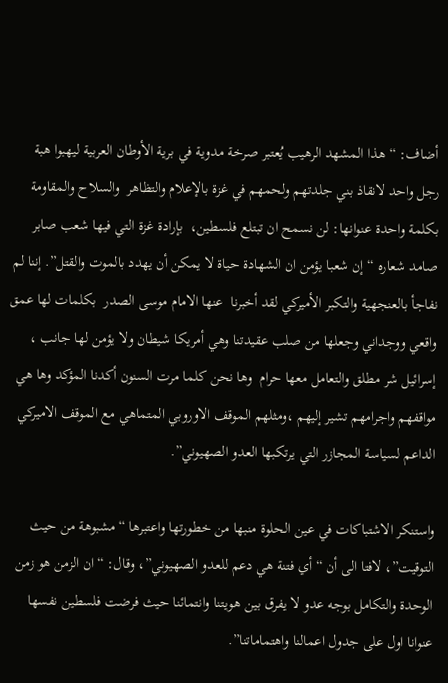أضاف: “هذا المشهد الرهيب يُعتبر صرخة مدوية في برية الأوطان العربية ليهبوا هبة رجل واحد لانقاذ بني جلدتهم ولحمهم في غزة بالإعلام والتظاهر  والسلاح والمقاومة بكلمة واحدة عنوانها: لن نسمح ان تبتلع فلسطين،  بإرادة غزة التي فيها شعب صابر صامد شعاره “إن شعبا يؤمن ان الشهادة حياة لا يمكن أن يهدد بالموت والقتل”. إننا لم نفاجأ بالعنجهية والتكبر الأميركي لقد أخبرنا  عنها الامام موسى الصدر  بكلمات لها عمق واقعي ووجداني وجعلها من صلب عقيدتنا وهي أمريكا شيطان ولا يؤمن لها جانب ، إسرائيل شر مطلق والتعامل معها حرام  وها نحن كلما مرت السنون أكدنا المؤكد وها هي مواقفهم واجرامهم تشير إليهم ،ومثلهم الموقف الاوروبي المتماهي مع الموقف الاميركي الداعم لسياسة المجازر التي يرتكبها العدو الصهيوني”.

واستنكر الاشتباكات في عين الحلوة منبها من خطورتها واعتبرها “مشبوهة من حيث التوقيت”، لافتا الى أن “أي فتنة هي دعم للعدو الصهيوني”، وقال: “ان الزمن هو زمن الوحدة والتكامل بوجه عدو لا يفرق بين هويتنا وانتمائنا حيث فرضت فلسطين نفسها عنوانا اول على جدول اعمالنا واهتماماتنا”.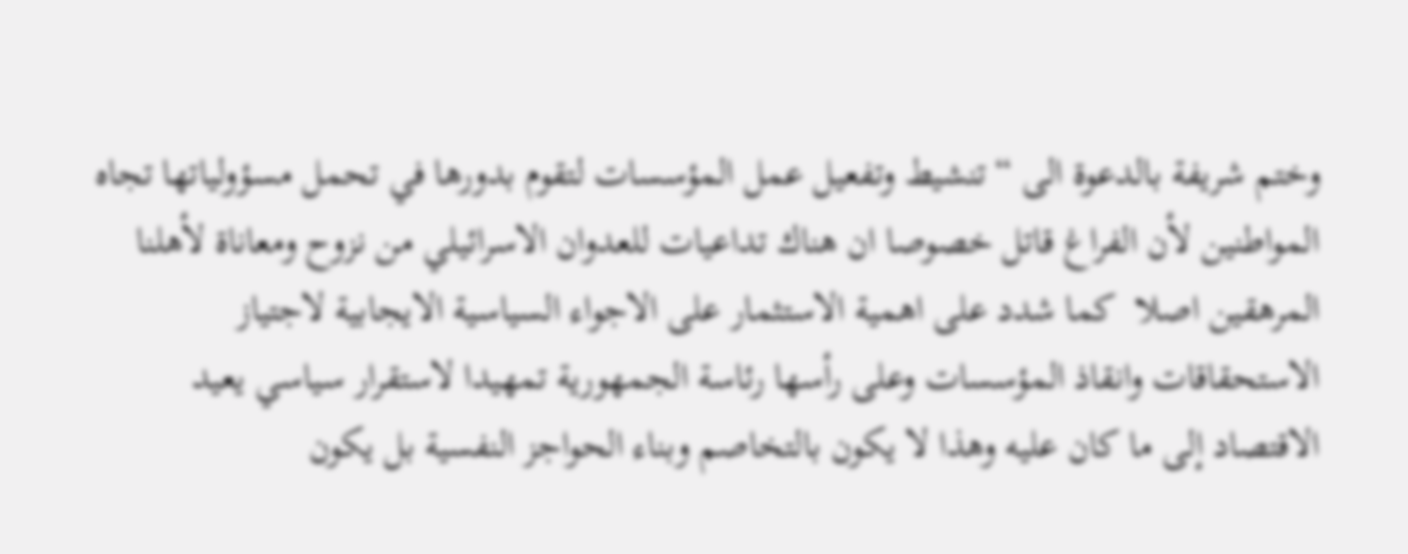وختم شريفة بالدعوة الى “تنشيط وتفعيل عمل المؤسسات لتقوم بدورها في تحمل مسؤولياتها تجاه المواطنين لأن الفراغ قاتل خصوصا ان هناك تداعيات للعدوان الاسرائيلي من نزوح ومعاناة لأهلنا المرهقين اصلا  كما شدد على اهمية الاستثمار على الاجواء السياسية الايجابية لاجتياز الاستحقاقات وانقاذ المؤسسات وعلى رأسها رئاسة الجمهورية تمهيدا لاستقرار سياسي يعيد الاقتصاد إلى ما كان عليه وهذا لا يكون بالتخاصم وبناء الحواجز النفسية بل يكون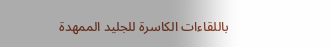باللقاءات الكاسرة للجليد الممهدة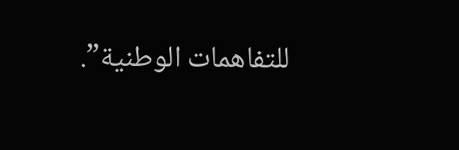للتفاهمات الوطنية”.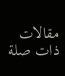مقالات ذات صلة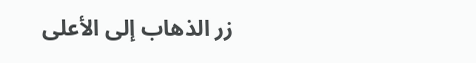زر الذهاب إلى الأعلى